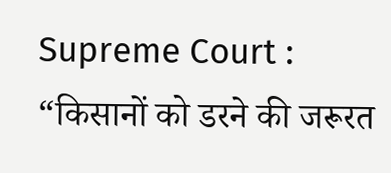Supreme Court : “किसानों को डरने की जरूरत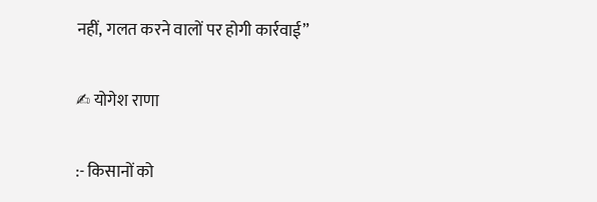नहीं, गलत करने वालों पर होगी कार्रवाई”

✍ योगेश राणा

:- किसानों को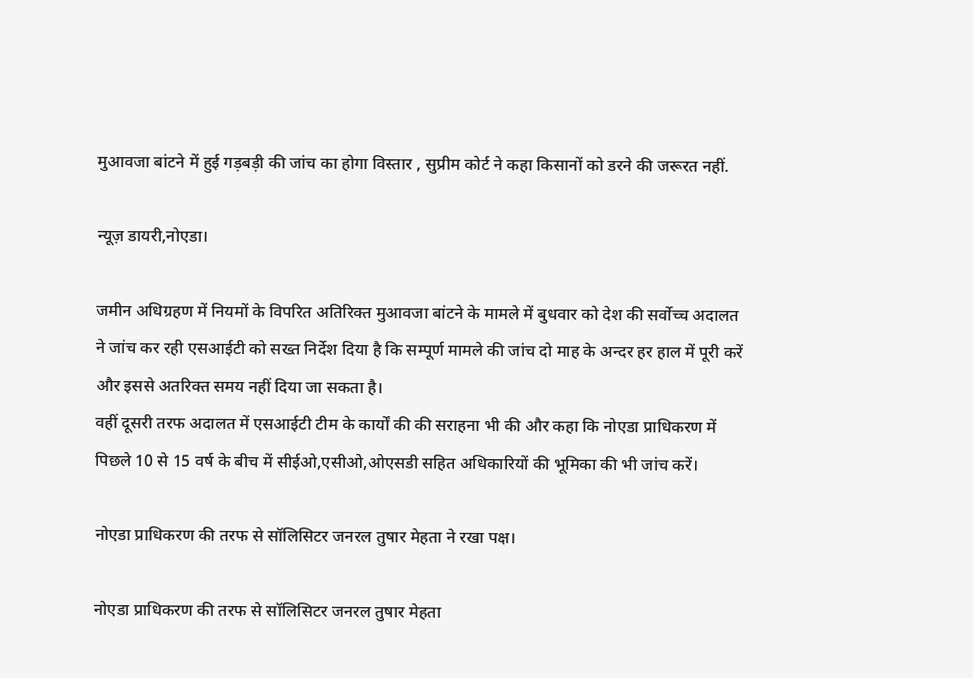मुआवजा बांटने में हुई गड़बड़ी की जांच का होगा विस्तार , सुप्रीम कोर्ट ने कहा किसानों को डरने की जरूरत नहीं.

न्यूज़ डायरी,नोएडा।

जमीन अधिग्रहण में नियमों के विपरित अतिरिक्त मुआवजा बांटने के मामले में बुधवार को देश की सर्वोच्च अदालत ने जांच कर रही एसआईटी को सख्त निर्देश दिया है कि सम्पूर्ण मामले की जांच दो माह के अन्दर हर हाल में पूरी करें और इससे अतरिक्त समय नहीं दिया जा सकता है।
वहीं दूसरी तरफ अदालत में एसआईटी टीम के कार्यों की की सराहना भी की और कहा कि नोएडा प्राधिकरण में पिछले 10 से 15 वर्ष के बीच में सीईओ,एसीओ,ओएसडी सहित अधिकारियों की भूमिका की भी जांच करें।

नोएडा प्राधिकरण की तरफ से सॉलिसिटर जनरल तुषार मेहता ने रखा पक्ष।

नोएडा प्राधिकरण की तरफ से सॉलिसिटर जनरल तुषार मेहता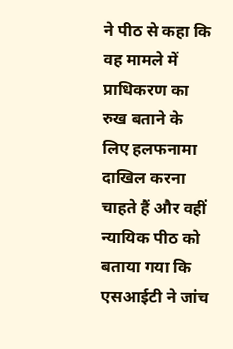ने पीठ से कहा कि वह मामले में प्राधिकरण का रुख बताने के लिए हलफनामा दाखिल करना चाहते हैं और वहीं न्यायिक पीठ को बताया गया कि एसआईटी ने जांच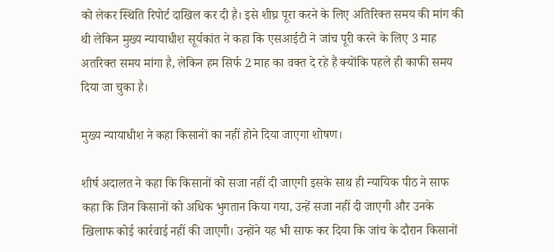को लेकर स्थिति रिपोर्ट दाखिल कर दी है। इसे शीघ्र पूरा करने के लिए अतिरिक्त समय की मांग की थी लेकिन मुख्य न्यायाधीश सूर्यकांत ने कहा कि एसआईटी ने जांच पूरी करने के लिए 3 माह अतरिक्त समय मांगा है, लेकिन हम सिर्फ 2 माह का वक्त दे रहे हैं क्योंकि पहले ही काफी समय दिया जा चुका है।

मुख्य न्यायाधीश ने कहा किसानों का नहीं होने दिया जाएगा शोषण।

शीर्ष अदालत ने कहा कि किसानों को सजा नहीं दी जाएगी इसके साथ ही न्यायिक पीठ ने साफ कहा कि जिन किसानों को अधिक भुगतान किया गया, उन्हें सजा नहीं दी जाएगी और उनके खिलाफ कोई कार्रवाई नहीं की जाएगी। उन्होंने यह भी साफ कर दिया कि जांच के दौरान किसानों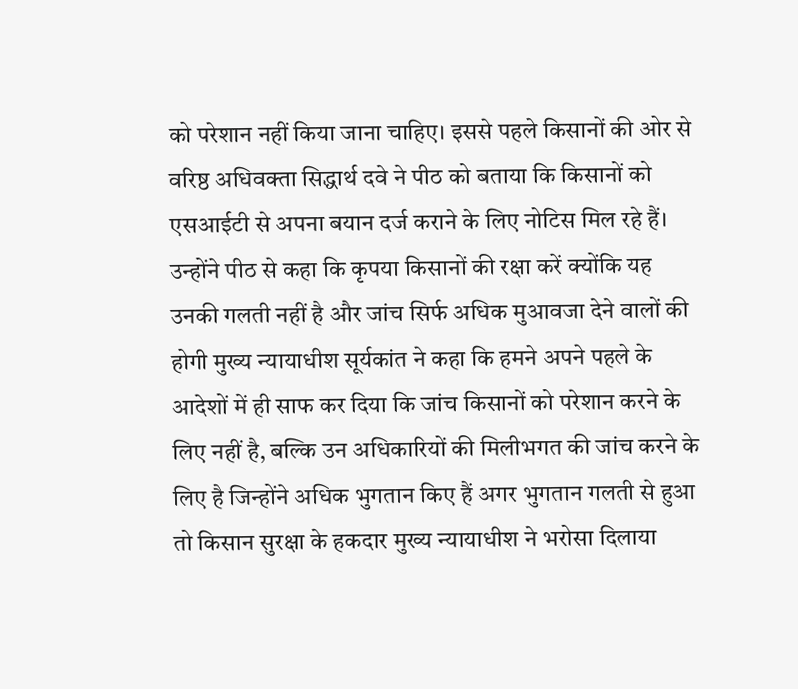को परेशान नहीं किया जाना चाहिए। इससे पहले किसानों की ओर से वरिष्ठ अधिवक्ता सिद्धार्थ दवे ने पीठ को बताया कि किसानों को एसआईटी से अपना बयान दर्ज कराने के लिए नोटिस मिल रहे हैं। उन्होंने पीठ से कहा कि कृपया किसानों की रक्षा करें क्योंकि यह उनकी गलती नहीं है‌ और जांच सिर्फ अधिक मुआवजा देने वालों की होगी मुख्य न्यायाधीश सूर्यकांत ने कहा कि हमने अपने पहले के आदेशों में ही साफ कर दिया कि जांच किसानों को परेशान करने के लिए नहीं है, बल्कि उन अधिकारियों की मिलीभगत की जांच करने के लिए है जिन्होंने अधिक भुगतान किए हैं अगर भुगतान गलती से हुआ तो किसान सुरक्षा के हकदार मुख्य न्यायाधीश ने भरोसा दिलाया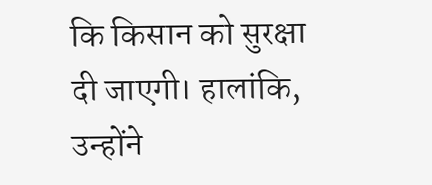कि किसान को सुरक्षा दी जाएगी। हालांकि, उन्होंने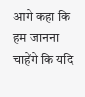आगे कहा कि हम जानना चाहेंगे कि यदि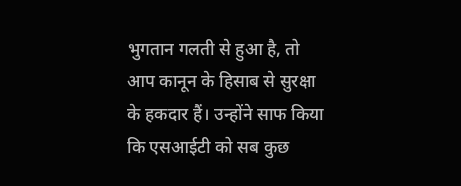भुगतान गलती से हुआ है, तो आप कानून के हिसाब से सुरक्षा के हकदार हैं। उन्होंने साफ किया कि एसआईटी को सब कुछ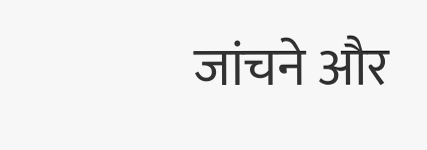जांचने और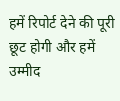हमें रिपोर्ट देने की पूरी छूट होगी और हमें उम्मीद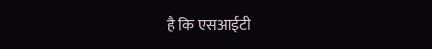है कि एसआईटी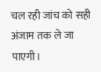चल रही जांच को सही अंजाम तक ले जा पाएगी।